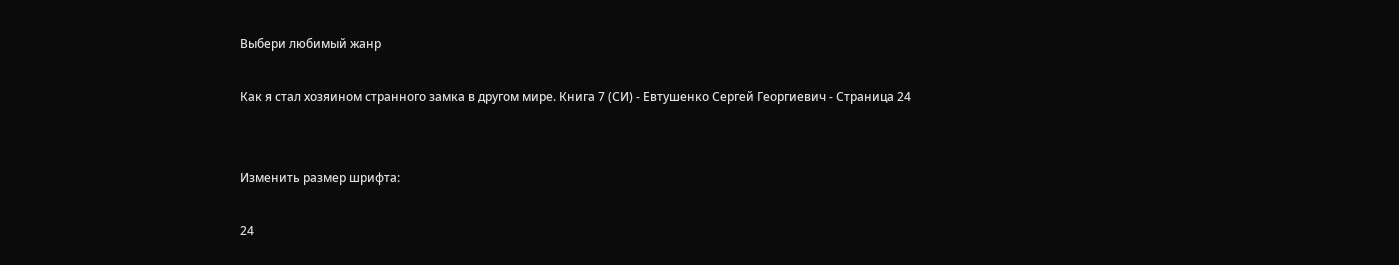Выбери любимый жанр

Как я стал хозяином странного замка в другом мире. Книга 7 (СИ) - Евтушенко Сергей Георгиевич - Страница 24


Изменить размер шрифта:

24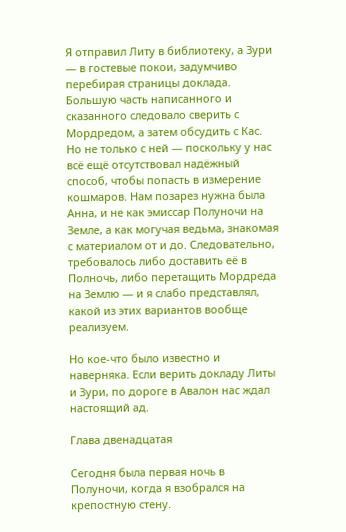Я отправил Литу в библиотеку, а Зури — в гостевые покои, задумчиво перебирая страницы доклада. Большую часть написанного и сказанного следовало сверить с Мордредом, а затем обсудить с Кас. Но не только с ней — поскольку у нас всё ещё отсутствовал надёжный способ, чтобы попасть в измерение кошмаров. Нам позарез нужна была Анна, и не как эмиссар Полуночи на Земле, а как могучая ведьма, знакомая с материалом от и до. Следовательно, требовалось либо доставить её в Полночь, либо перетащить Мордреда на Землю — и я слабо представлял, какой из этих вариантов вообще реализуем.

Но кое-что было известно и наверняка. Если верить докладу Литы и Зури, по дороге в Авалон нас ждал настоящий ад.

Глава двенадцатая

Сегодня была первая ночь в Полуночи, когда я взобрался на крепостную стену.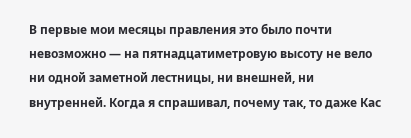В первые мои месяцы правления это было почти невозможно — на пятнадцатиметровую высоту не вело ни одной заметной лестницы, ни внешней, ни внутренней. Когда я спрашивал, почему так, то даже Кас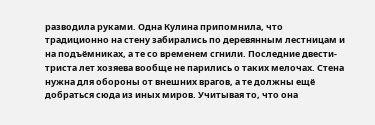разводила руками. Одна Кулина припомнила, что традиционно на стену забирались по деревянным лестницам и на подъёмниках, а те со временем сгнили. Последние двести-триста лет хозяева вообще не парились о таких мелочах. Стена нужна для обороны от внешних врагов, а те должны ещё добраться сюда из иных миров. Учитывая то, что она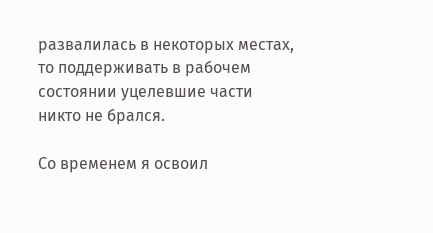развалилась в некоторых местах, то поддерживать в рабочем состоянии уцелевшие части никто не брался.

Со временем я освоил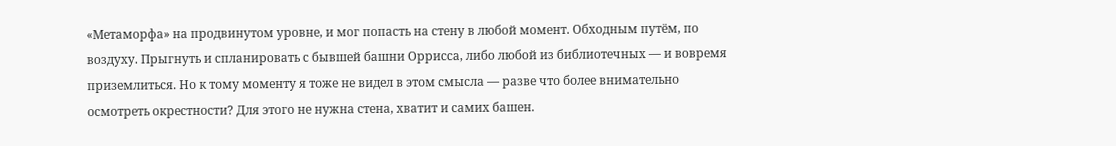«Метаморфа» на продвинутом уровне, и мог попасть на стену в любой момент. Обходным путём, по воздуху. Прыгнуть и спланировать с бывшей башни Оррисса, либо любой из библиотечных — и вовремя приземлиться. Но к тому моменту я тоже не видел в этом смысла — разве что более внимательно осмотреть окрестности? Для этого не нужна стена, хватит и самих башен.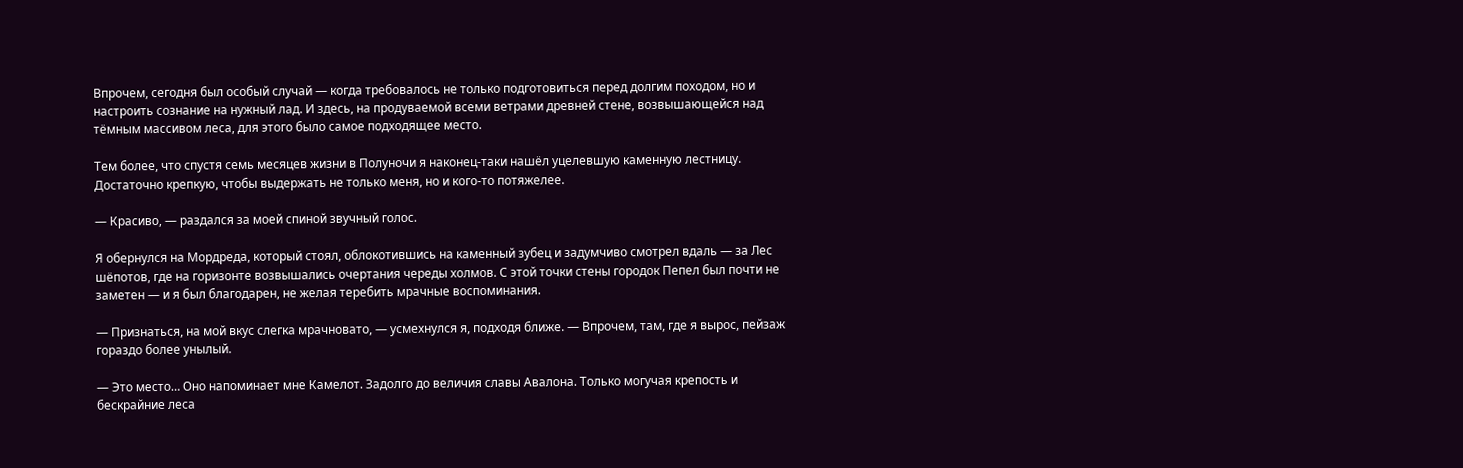Впрочем, сегодня был особый случай — когда требовалось не только подготовиться перед долгим походом, но и настроить сознание на нужный лад. И здесь, на продуваемой всеми ветрами древней стене, возвышающейся над тёмным массивом леса, для этого было самое подходящее место.

Тем более, что спустя семь месяцев жизни в Полуночи я наконец-таки нашёл уцелевшую каменную лестницу. Достаточно крепкую, чтобы выдержать не только меня, но и кого-то потяжелее.

— Красиво, — раздался за моей спиной звучный голос.

Я обернулся на Мордреда, который стоял, облокотившись на каменный зубец и задумчиво смотрел вдаль — за Лес шёпотов, где на горизонте возвышались очертания череды холмов. С этой точки стены городок Пепел был почти не заметен — и я был благодарен, не желая теребить мрачные воспоминания.

— Признаться, на мой вкус слегка мрачновато, — усмехнулся я, подходя ближе. — Впрочем, там, где я вырос, пейзаж гораздо более унылый.

— Это место… Оно напоминает мне Камелот. Задолго до величия славы Авалона. Только могучая крепость и бескрайние леса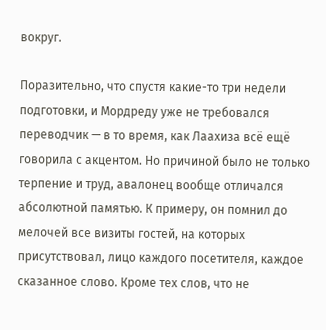вокруг.

Поразительно, что спустя какие-то три недели подготовки, и Мордреду уже не требовался переводчик — в то время, как Лаахиза всё ещё говорила с акцентом. Но причиной было не только терпение и труд, авалонец вообще отличался абсолютной памятью. К примеру, он помнил до мелочей все визиты гостей, на которых присутствовал, лицо каждого посетителя, каждое сказанное слово. Кроме тех слов, что не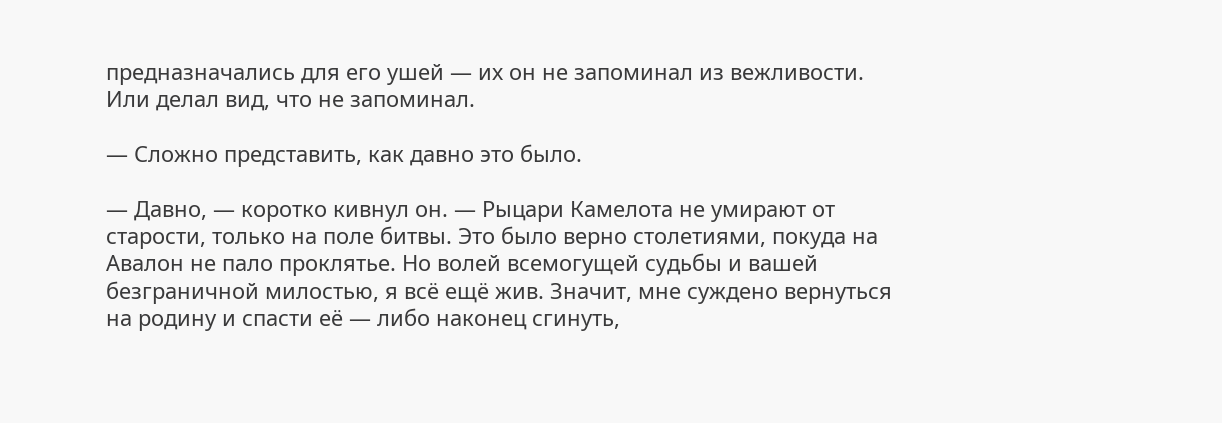предназначались для его ушей — их он не запоминал из вежливости. Или делал вид, что не запоминал.

— Сложно представить, как давно это было.

— Давно, — коротко кивнул он. — Рыцари Камелота не умирают от старости, только на поле битвы. Это было верно столетиями, покуда на Авалон не пало проклятье. Но волей всемогущей судьбы и вашей безграничной милостью, я всё ещё жив. Значит, мне суждено вернуться на родину и спасти её — либо наконец сгинуть,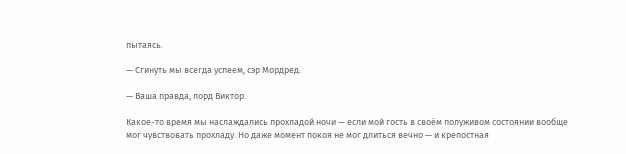пытаясь.

— Сгинуть мы всегда успеем, сэр Мордред.

— Ваша правда, лорд Виктор.

Какое-то время мы наслаждались прохладой ночи — если мой гость в своём полуживом состоянии вообще мог чувствовать прохладу. Но даже момент покоя не мог длиться вечно — и крепостная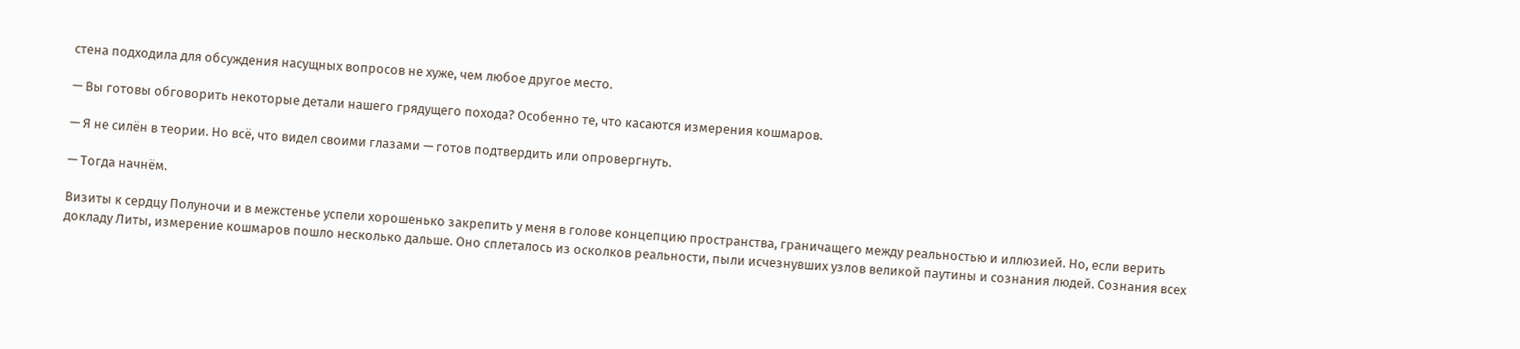стена подходила для обсуждения насущных вопросов не хуже, чем любое другое место.

— Вы готовы обговорить некоторые детали нашего грядущего похода? Особенно те, что касаются измерения кошмаров.

— Я не силён в теории. Но всё, что видел своими глазами — готов подтвердить или опровергнуть.

— Тогда начнём.

Визиты к сердцу Полуночи и в межстенье успели хорошенько закрепить у меня в голове концепцию пространства, граничащего между реальностью и иллюзией. Но, если верить докладу Литы, измерение кошмаров пошло несколько дальше. Оно сплеталось из осколков реальности, пыли исчезнувших узлов великой паутины и сознания людей. Сознания всех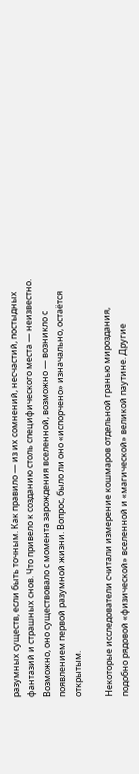разумных существ, если быть точным. Как правило — из их сомнений, несчастий, постыдных фантазий и страшных снов. Что привело к созданию столь специфического места — неизвестно. Возможно, оно существовало с момента зарождения вселенной, возможно — возникло с появлением первой разумной жизни. Вопрос, было ли оно «испорчено» изначально, остаётся открытым.

Некоторые исследователи считали измерение кошмаров отдельной гранью мироздания, подобно рядовой «физической» вселенной и «магической» великой паутине. Другие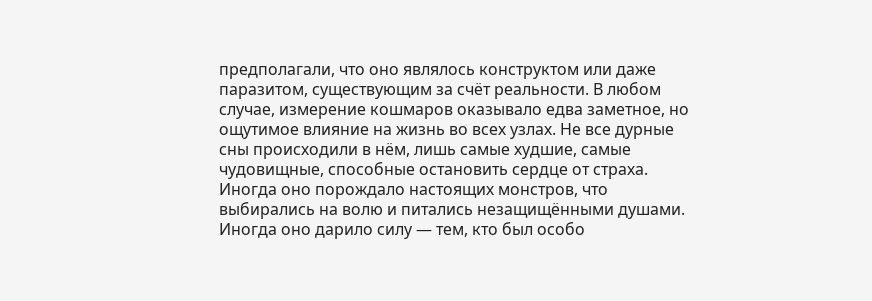предполагали, что оно являлось конструктом или даже паразитом, существующим за счёт реальности. В любом случае, измерение кошмаров оказывало едва заметное, но ощутимое влияние на жизнь во всех узлах. Не все дурные сны происходили в нём, лишь самые худшие, самые чудовищные, способные остановить сердце от страха. Иногда оно порождало настоящих монстров, что выбирались на волю и питались незащищёнными душами. Иногда оно дарило силу — тем, кто был особо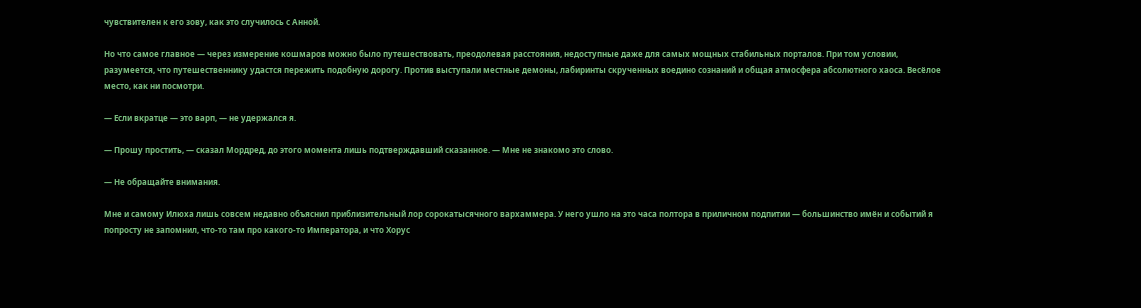чувствителен к его зову, как это случилось с Анной.

Но что самое главное — через измерение кошмаров можно было путешествовать, преодолевая расстояния, недоступные даже для самых мощных стабильных порталов. При том условии, разумеется, что путешественнику удастся пережить подобную дорогу. Против выступали местные демоны, лабиринты скрученных воедино сознаний и общая атмосфера абсолютного хаоса. Весёлое место, как ни посмотри.

— Если вкратце — это варп, — не удержался я.

— Прошу простить, — сказал Мордред, до этого момента лишь подтверждавший сказанное. — Мне не знакомо это слово.

— Не обращайте внимания.

Мне и самому Илюха лишь совсем недавно объяснил приблизительный лор сорокатысячного вархаммера. У него ушло на это часа полтора в приличном подпитии — большинство имён и событий я попросту не запомнил, что-то там про какого-то Императора, и что Хорус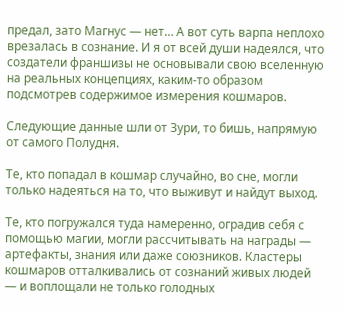предал, зато Магнус — нет… А вот суть варпа неплохо врезалась в сознание. И я от всей души надеялся, что создатели франшизы не основывали свою вселенную на реальных концепциях, каким-то образом подсмотрев содержимое измерения кошмаров.

Следующие данные шли от Зури, то бишь, напрямую от самого Полудня.

Те, кто попадал в кошмар случайно, во сне, могли только надеяться на то, что выживут и найдут выход.

Те, кто погружался туда намеренно, оградив себя с помощью магии, могли рассчитывать на награды — артефакты, знания или даже союзников. Кластеры кошмаров отталкивались от сознаний живых людей — и воплощали не только голодных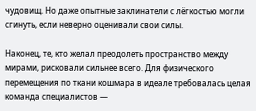чудовищ. Но даже опытные заклинатели с лёгкостью могли сгинуть, если неверно оценивали свои силы.

Наконец, те, кто желал преодолеть пространство между мирами, рисковали сильнее всего. Для физического перемещения по ткани кошмара в идеале требовалась целая команда специалистов —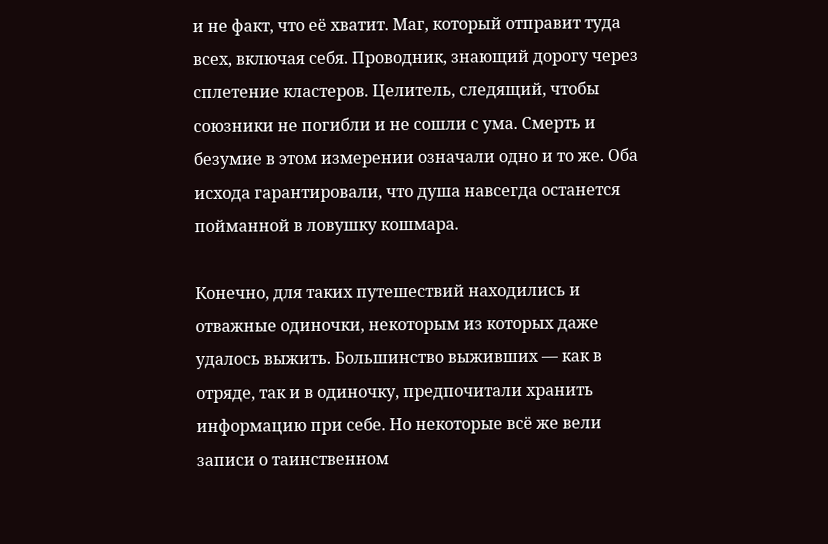и не факт, что её хватит. Маг, который отправит туда всех, включая себя. Проводник, знающий дорогу через сплетение кластеров. Целитель, следящий, чтобы союзники не погибли и не сошли с ума. Смерть и безумие в этом измерении означали одно и то же. Оба исхода гарантировали, что душа навсегда останется пойманной в ловушку кошмара.

Конечно, для таких путешествий находились и отважные одиночки, некоторым из которых даже удалось выжить. Большинство выживших — как в отряде, так и в одиночку, предпочитали хранить информацию при себе. Но некоторые всё же вели записи о таинственном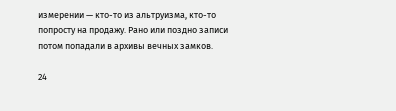измерении — кто-то из альтруизма, кто-то попросту на продажу. Рано или поздно записи потом попадали в архивы вечных замков.

24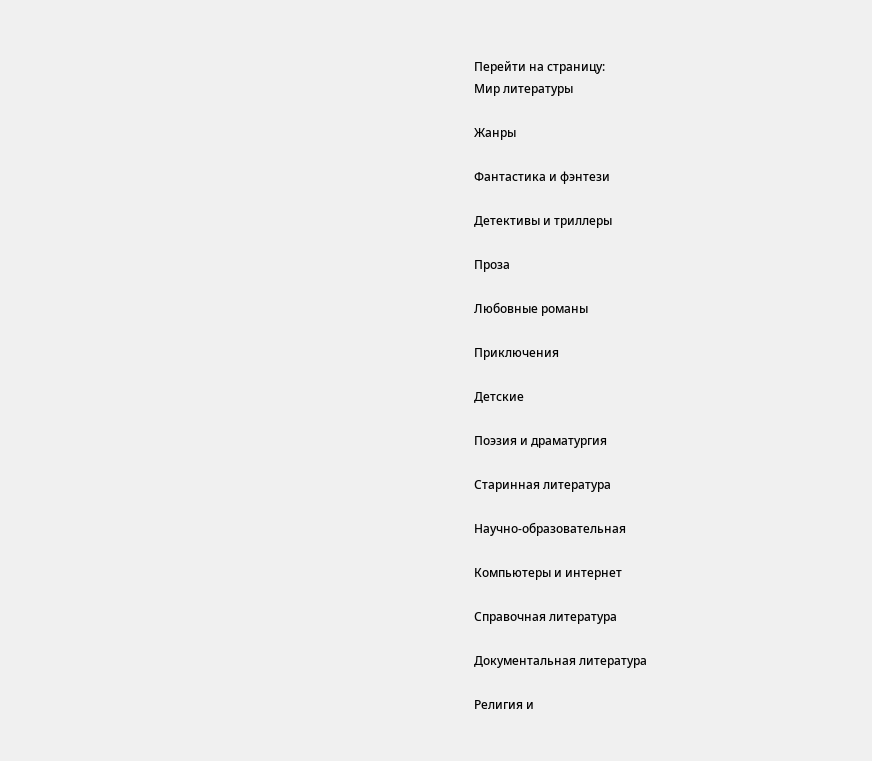Перейти на страницу:
Мир литературы

Жанры

Фантастика и фэнтези

Детективы и триллеры

Проза

Любовные романы

Приключения

Детские

Поэзия и драматургия

Старинная литература

Научно-образовательная

Компьютеры и интернет

Справочная литература

Документальная литература

Религия и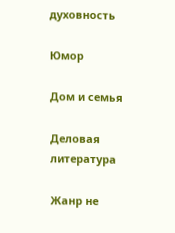духовность

Юмор

Дом и семья

Деловая литература

Жанр не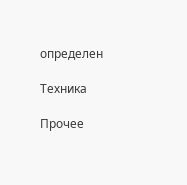определен

Техника

Прочее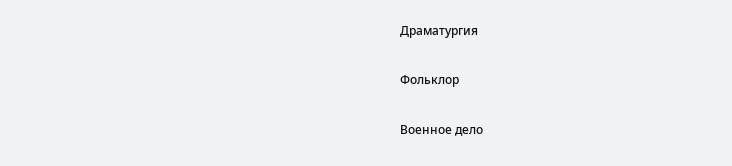Драматургия

Фольклор

Военное дело